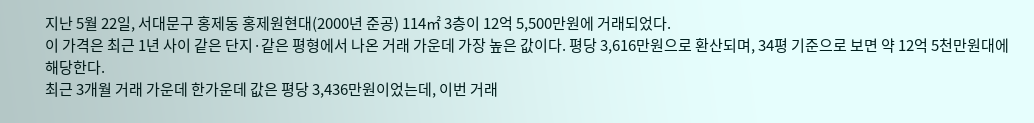지난 5월 22일, 서대문구 홍제동 홍제원현대(2000년 준공) 114㎡ 3층이 12억 5,500만원에 거래되었다.
이 가격은 최근 1년 사이 같은 단지·같은 평형에서 나온 거래 가운데 가장 높은 값이다. 평당 3,616만원으로 환산되며, 34평 기준으로 보면 약 12억 5천만원대에 해당한다.
최근 3개월 거래 가운데 한가운데 값은 평당 3,436만원이었는데, 이번 거래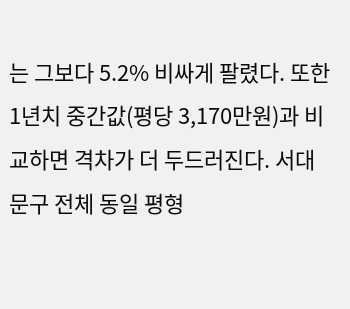는 그보다 5.2% 비싸게 팔렸다. 또한 1년치 중간값(평당 3,170만원)과 비교하면 격차가 더 두드러진다. 서대문구 전체 동일 평형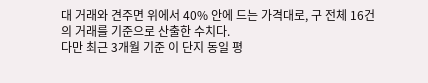대 거래와 견주면 위에서 40% 안에 드는 가격대로, 구 전체 16건의 거래를 기준으로 산출한 수치다.
다만 최근 3개월 기준 이 단지 동일 평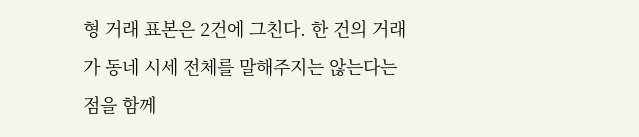형 거래 표본은 2건에 그친다. 한 건의 거래가 동네 시세 전체를 말해주지는 않는다는 점을 함께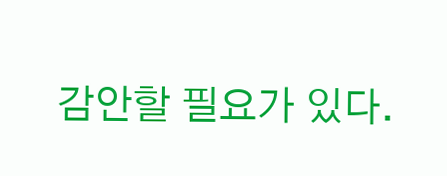감안할 필요가 있다.